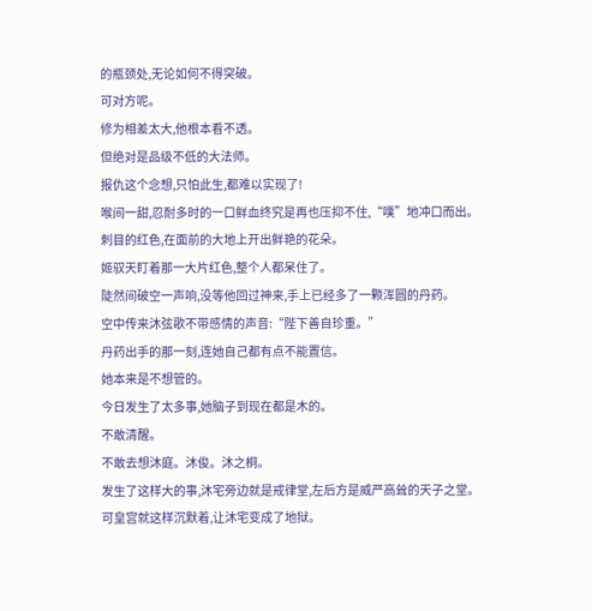的瓶颈处,无论如何不得突破。
可对方呢。
修为相差太大,他根本看不透。
但绝对是品级不低的大法师。
报仇这个念想,只怕此生,都难以实现了!
喉间一甜,忍耐多时的一口鲜血终究是再也压抑不住,“噗”地冲口而出。
刺目的红色,在面前的大地上开出鲜艳的花朵。
姬驭天盯着那一大片红色,整个人都呆住了。
陡然间破空一声响,没等他回过神来,手上已经多了一颗浑圆的丹药。
空中传来沐弦歌不带感情的声音:“陛下善自珍重。”
丹药出手的那一刻,连她自己都有点不能置信。
她本来是不想管的。
今日发生了太多事,她脑子到现在都是木的。
不敢清醒。
不敢去想沐庭。沐俊。沐之桐。
发生了这样大的事,沐宅旁边就是戒律堂,左后方是威严高耸的天子之堂。
可皇宫就这样沉默着,让沐宅变成了地狱。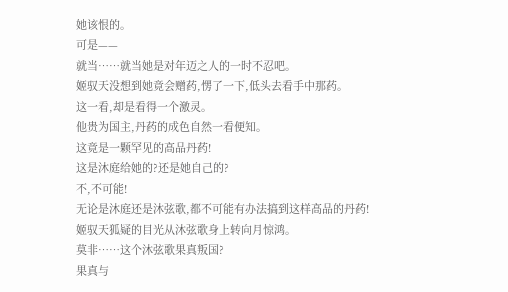她该恨的。
可是——
就当……就当她是对年迈之人的一时不忍吧。
姬驭天没想到她竟会赠药,愣了一下,低头去看手中那药。
这一看,却是看得一个激灵。
他贵为国主,丹药的成色自然一看便知。
这竟是一颗罕见的高品丹药!
这是沐庭给她的?还是她自己的?
不,不可能!
无论是沐庭还是沐弦歌,都不可能有办法搞到这样高品的丹药!
姬驭天狐疑的目光从沐弦歌身上转向月惊鸿。
莫非……这个沐弦歌果真叛国?
果真与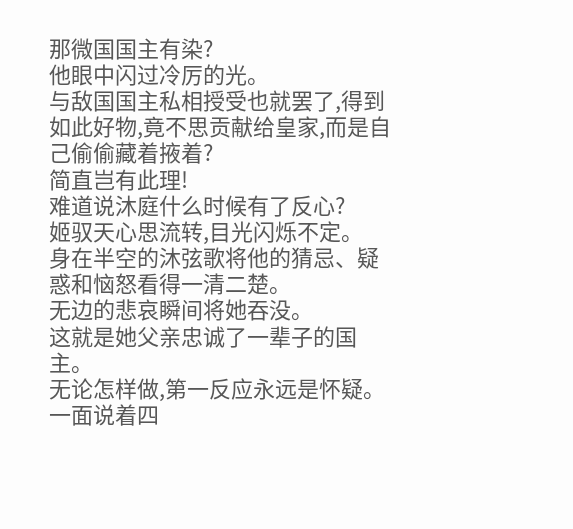那微国国主有染?
他眼中闪过冷厉的光。
与敌国国主私相授受也就罢了,得到如此好物,竟不思贡献给皇家,而是自己偷偷藏着掖着?
简直岂有此理!
难道说沐庭什么时候有了反心?
姬驭天心思流转,目光闪烁不定。
身在半空的沐弦歌将他的猜忌、疑惑和恼怒看得一清二楚。
无边的悲哀瞬间将她吞没。
这就是她父亲忠诚了一辈子的国主。
无论怎样做,第一反应永远是怀疑。
一面说着四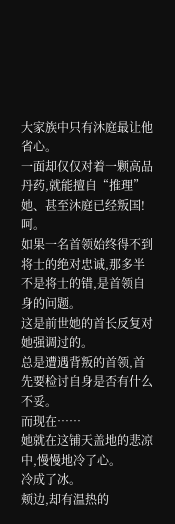大家族中只有沐庭最让他省心。
一面却仅仅对着一颗高品丹药,就能擅自“推理”她、甚至沐庭已经叛国!
呵。
如果一名首领始终得不到将士的绝对忠诚,那多半不是将士的错,是首领自身的问题。
这是前世她的首长反复对她强调过的。
总是遭遇背叛的首领,首先要检讨自身是否有什么不妥。
而现在……
她就在这铺天盖地的悲凉中,慢慢地冷了心。
冷成了冰。
颊边,却有温热的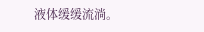液体缓缓流淌。